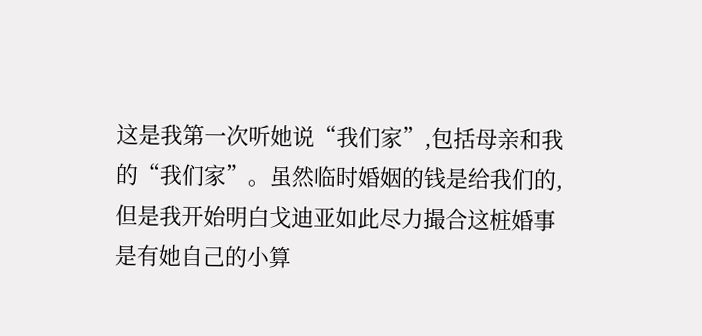这是我第一次听她说“我们家”,包括母亲和我的“我们家”。虽然临时婚姻的钱是给我们的,但是我开始明白戈迪亚如此尽力撮合这桩婚事是有她自己的小算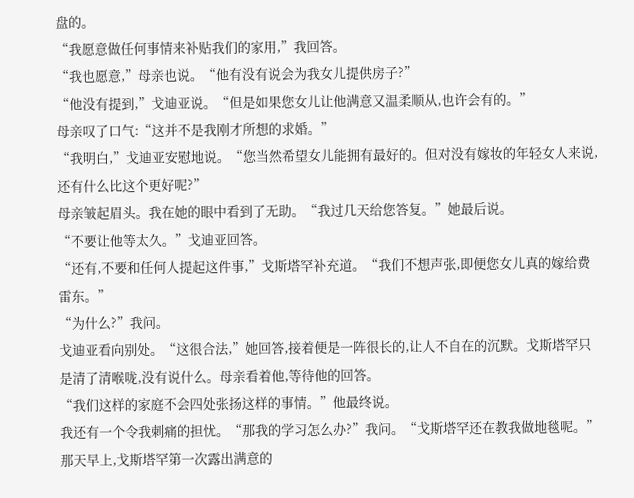盘的。
“我愿意做任何事情来补贴我们的家用,”我回答。
“我也愿意,”母亲也说。“他有没有说会为我女儿提供房子?”
“他没有提到,”戈迪亚说。“但是如果您女儿让他满意又温柔顺从,也许会有的。”
母亲叹了口气:“这并不是我刚才所想的求婚。”
“我明白,”戈迪亚安慰地说。“您当然希望女儿能拥有最好的。但对没有嫁妆的年轻女人来说,还有什么比这个更好呢?”
母亲皱起眉头。我在她的眼中看到了无助。“我过几天给您答复。”她最后说。
“不要让他等太久。”戈迪亚回答。
“还有,不要和任何人提起这件事,”戈斯塔罕补充道。“我们不想声张,即便您女儿真的嫁给费雷东。”
“为什么?”我问。
戈迪亚看向别处。“这很合法,”她回答,接着便是一阵很长的,让人不自在的沉默。戈斯塔罕只是清了清喉咙,没有说什么。母亲看着他,等待他的回答。
“我们这样的家庭不会四处张扬这样的事情。”他最终说。
我还有一个令我刺痛的担忧。“那我的学习怎么办?”我问。“戈斯塔罕还在教我做地毯呢。”
那天早上,戈斯塔罕第一次露出满意的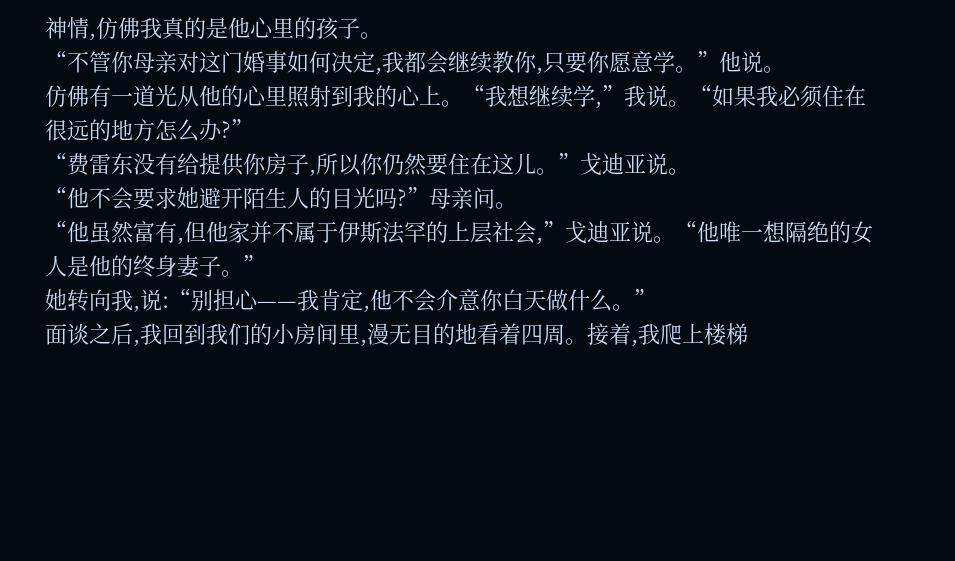神情,仿佛我真的是他心里的孩子。
“不管你母亲对这门婚事如何决定,我都会继续教你,只要你愿意学。”他说。
仿佛有一道光从他的心里照射到我的心上。“我想继续学,”我说。“如果我必须住在很远的地方怎么办?”
“费雷东没有给提供你房子,所以你仍然要住在这儿。”戈迪亚说。
“他不会要求她避开陌生人的目光吗?”母亲问。
“他虽然富有,但他家并不属于伊斯法罕的上层社会,”戈迪亚说。“他唯一想隔绝的女人是他的终身妻子。”
她转向我,说:“别担心——我肯定,他不会介意你白天做什么。”
面谈之后,我回到我们的小房间里,漫无目的地看着四周。接着,我爬上楼梯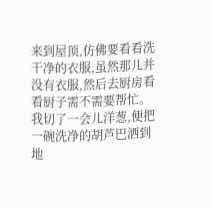来到屋顶,仿佛要看看洗干净的衣服,虽然那儿并没有衣服,然后去厨房看看厨子需不需要帮忙。我切了一会儿洋葱,便把一碗洗净的胡芦巴洒到地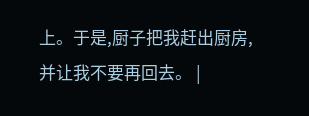上。于是,厨子把我赶出厨房,并让我不要再回去。 |